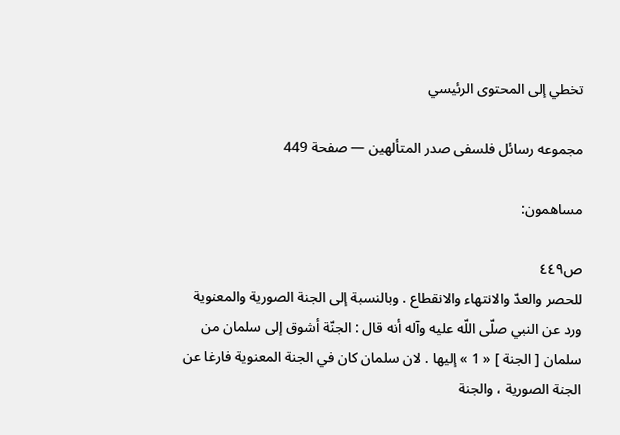تخطي إلى المحتوى الرئيسي

مجموعه رسائل فلسفى صدر المتألهين — صفحة 449

مساهمون:

ص٤٤٩
للحصر والعدّ والانتهاء والانقطاع . وبالنسبة إلى الجنة الصورية والمعنوية ورد عن النبي صلّى اللّه عليه وآله أنه قال : الجنّة أشوق إلى سلمان من سلمان [ الجنة ] « 1 » إليها . لان سلمان كان في الجنة المعنوية فارغا عن الجنة الصورية ، والجنة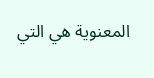المعنوية هي التي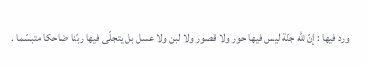ورد فيها : إنّ للّه جنّة ليس فيها حور ولا قصور ولا لبن ولا عسل بل يتجلّى فيها ربّنا ضاحكا متبسّما .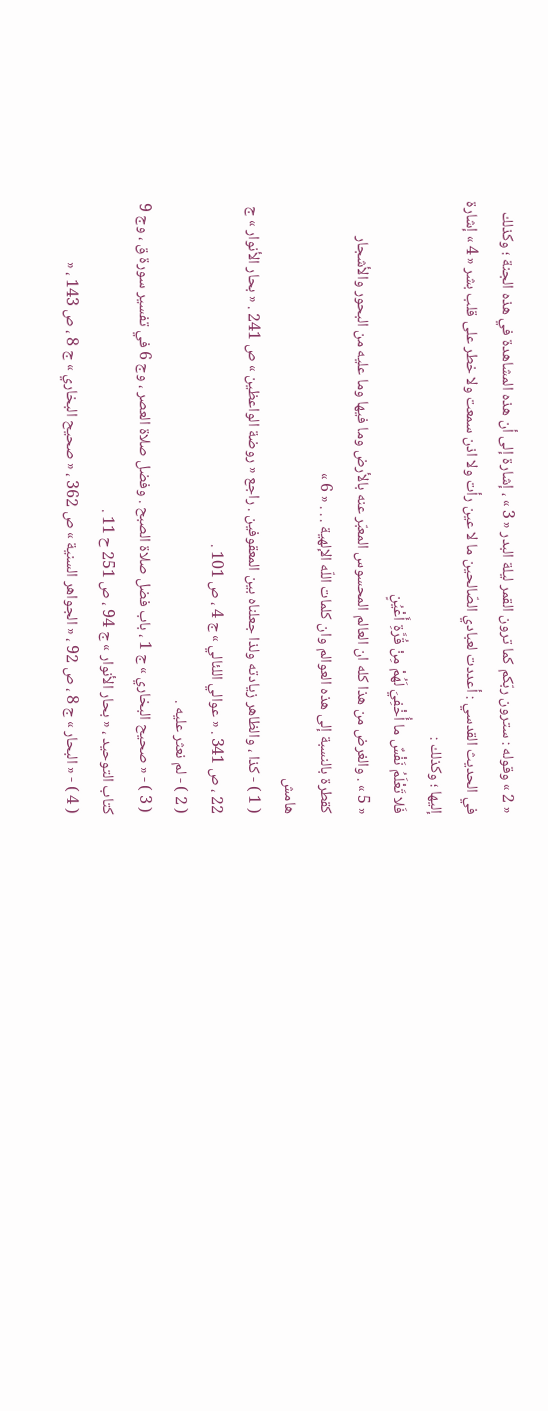« 2 » وقوله : سترون ربّكم كما ترون القمر ليلة البدر « 3 » ، إشارة إلى أن هذه المشاهدة في هذه الجنة ؛ وكذلك في الحديث القدسي : أعددت لعبادي الصّالحين ما لا عين رأت ولا اذن سمعت ولا خطر على قلب بشر « 4 » إشارة إليها ؛ وكذلك :
فَلا تَعْلَمُ نَفْسٌ ما أُخْفِيَ لَهُمْ مِنْ قُرَّةِ أَعْيُنٍ
« 5 » . والغرض من هذا كله ان العالم المحسوس المعبّر عنه بالأرض وما فيها وما عليه من البحور والأشجار كقطرة بالنسبة إلى هذه العوالم وان كلمات اللّه الإلهية . . . « 6 »
هامش
( 1 ) - كذا ، والظاهر زيادته ولذا جعلناه بين المعقوفين . راجع « روضة الواعظين » ص 241 . « بحار الأنوار » ج 22 ، ص 341 . « عوالي اللئالي » ج 4 ، ص 101 .
( 2 ) - لم نعثر عليه .
( 3 ) - « صحيح البخاري » ج 1 ، باب فضل صلاة الصبح . وفضل صلاة العصر ، وج 6 في تفسير سورة ق ، وج 9 كتاب التوحيد ، « بحار الأنوار » ج 94 ، ص 251 ح 11 .
( 4 ) - « البحار » ج 8 ، ص 92 ، « الجواهر السنية » ص 362 ، « صحيح البخاري » ج 8 ، ص 143 ، «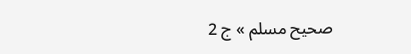صحيح مسلم » ج 2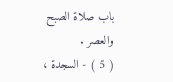باب صلاة الصبح والعصر .
( 5 ) - السجدة ،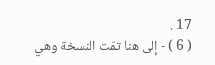17 .
( 6 ) - إلى هنا تمّت النسخة وهي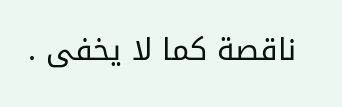ناقصة كما لا يخفى .